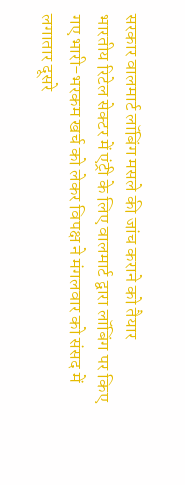सरकार वालमार्ट लॉबिंग मसले की जांच कराने को तैयार
भारतीय रिटेल सेक्टर में एंट्री के लिए वालमार्ट द्वारा लॉबिंग पर किए गए भारी-भरकम खर्च को लेकर विपक्ष ने मंगलवार को संसद में लगातार दूसरे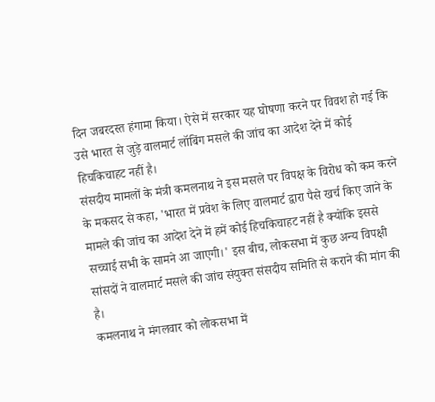दिन जबरदस्त हंगामा किया। ऐसे में सरकार यह घोषणा करने पर विवश हो गई कि उसे भारत से जुड़े वालमार्ट लॉबिंग मसले की जांच का आदेश देने में कोई हिचकिचाहट नहीं है।
संसदीय मामलों के मंत्री कमलनाथ ने इस मसले पर विपक्ष के विरोध को कम करने के मकसद से कहा, 'भारत में प्रवेश के लिए वालमार्ट द्वारा पैसे खर्च किए जाने के मामले की जांच का आदेश देने में हमें कोई हिचकिचाहट नहीं है क्योंकि इससे सच्चाई सभी के सामने आ जाएगी।' इस बीच, लोकसभा में कुछ अन्य विपक्षी सांसदों ने वालमार्ट मसले की जांच संयुक्त संसदीय समिति से कराने की मांग की है।
कमलनाथ ने मंगलवार को लोकसभा में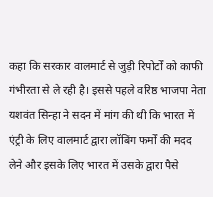कहा कि सरकार वालमार्ट से जुड़ी रिपोर्टों को काफी गंभीरता से ले रही है। इससे पहले वरिष्ठ भाजपा नेता यशवंत सिन्हा ने सदन में मांग की थी कि भारत में एंट्री के लिए वालमार्ट द्वारा लॉबिंग फर्मों की मदद लेने और इसके लिए भारत में उसके द्वारा पैसे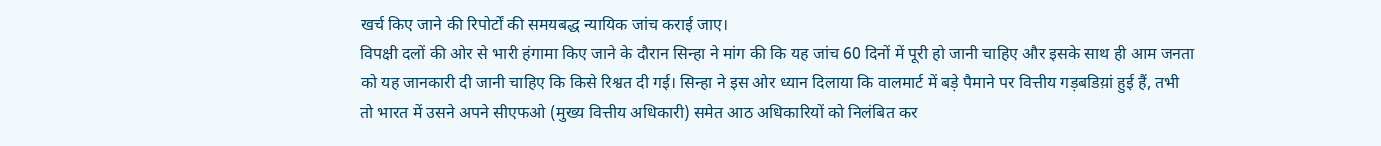खर्च किए जाने की रिपोर्टों की समयबद्ध न्यायिक जांच कराई जाए।
विपक्षी दलों की ओर से भारी हंगामा किए जाने के दौरान सिन्हा ने मांग की कि यह जांच 60 दिनों में पूरी हो जानी चाहिए और इसके साथ ही आम जनता को यह जानकारी दी जानी चाहिए कि किसे रिश्वत दी गई। सिन्हा ने इस ओर ध्यान दिलाया कि वालमार्ट में बड़े पैमाने पर वित्तीय गड़बडिय़ां हुई हैं, तभी तो भारत में उसने अपने सीएफओ (मुख्य वित्तीय अधिकारी) समेत आठ अधिकारियों को निलंबित कर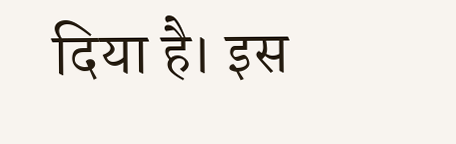दिया है। इस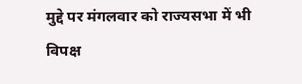मुद्दे पर मंगलवार को राज्यसभा में भी विपक्ष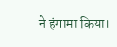ने हंगामा किया।